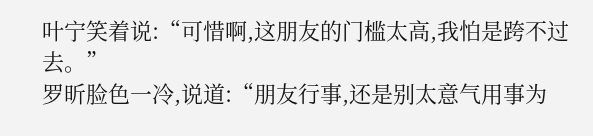叶宁笑着说:“可惜啊,这朋友的门槛太高,我怕是跨不过去。”
罗昕脸色一冷,说道:“朋友行事,还是别太意气用事为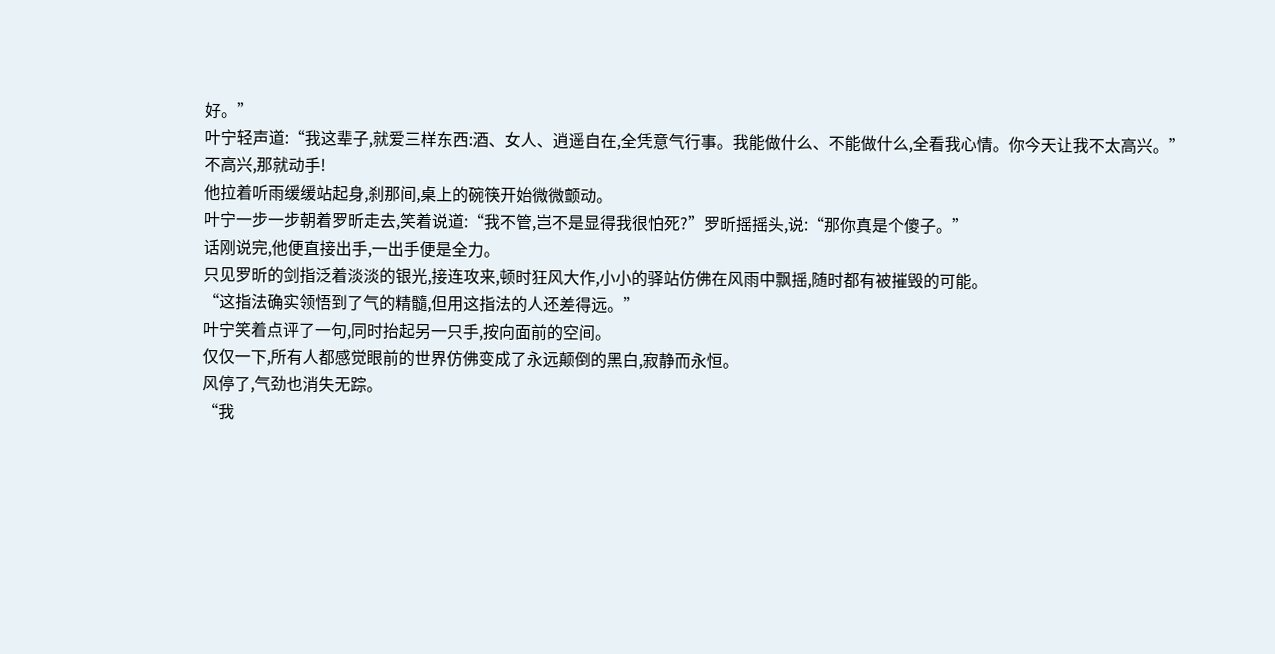好。”
叶宁轻声道:“我这辈子,就爱三样东西:酒、女人、逍遥自在,全凭意气行事。我能做什么、不能做什么,全看我心情。你今天让我不太高兴。”
不高兴,那就动手!
他拉着听雨缓缓站起身,刹那间,桌上的碗筷开始微微颤动。
叶宁一步一步朝着罗昕走去,笑着说道:“我不管,岂不是显得我很怕死?”罗昕摇摇头,说:“那你真是个傻子。”
话刚说完,他便直接出手,一出手便是全力。
只见罗昕的剑指泛着淡淡的银光,接连攻来,顿时狂风大作,小小的驿站仿佛在风雨中飘摇,随时都有被摧毁的可能。
“这指法确实领悟到了气的精髓,但用这指法的人还差得远。”
叶宁笑着点评了一句,同时抬起另一只手,按向面前的空间。
仅仅一下,所有人都感觉眼前的世界仿佛变成了永远颠倒的黑白,寂静而永恒。
风停了,气劲也消失无踪。
“我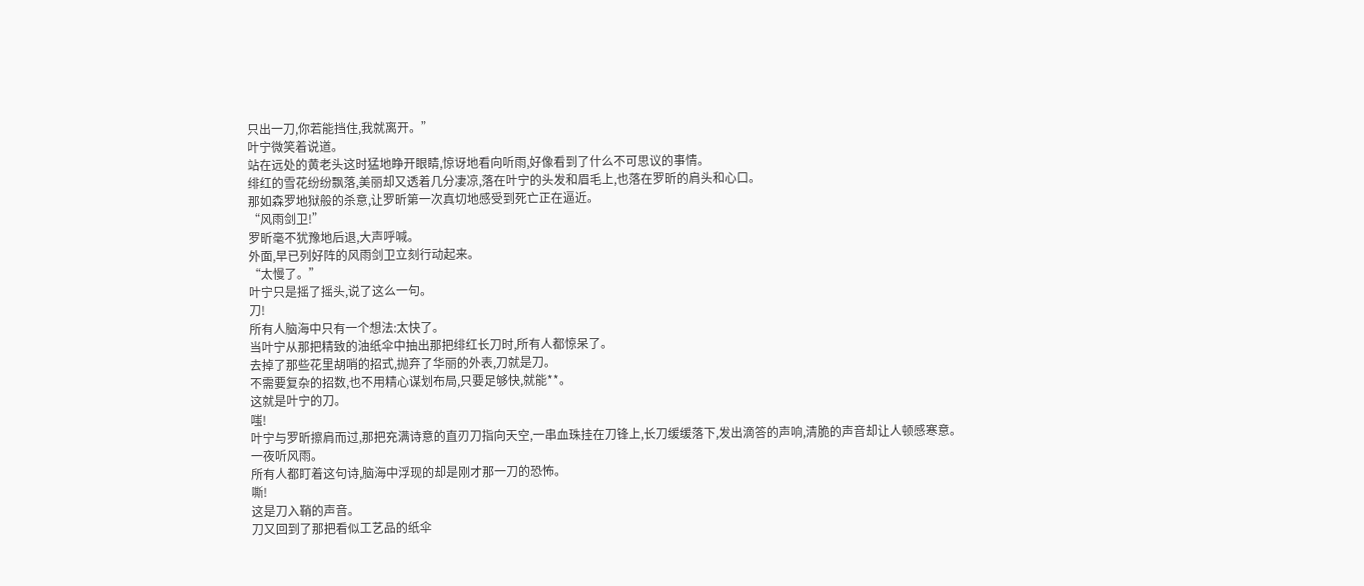只出一刀,你若能挡住,我就离开。”
叶宁微笑着说道。
站在远处的黄老头这时猛地睁开眼睛,惊讶地看向听雨,好像看到了什么不可思议的事情。
绯红的雪花纷纷飘落,美丽却又透着几分凄凉,落在叶宁的头发和眉毛上,也落在罗昕的肩头和心口。
那如森罗地狱般的杀意,让罗昕第一次真切地感受到死亡正在逼近。
“风雨剑卫!”
罗昕毫不犹豫地后退,大声呼喊。
外面,早已列好阵的风雨剑卫立刻行动起来。
“太慢了。”
叶宁只是摇了摇头,说了这么一句。
刀!
所有人脑海中只有一个想法:太快了。
当叶宁从那把精致的油纸伞中抽出那把绯红长刀时,所有人都惊呆了。
去掉了那些花里胡哨的招式,抛弃了华丽的外表,刀就是刀。
不需要复杂的招数,也不用精心谋划布局,只要足够快,就能**。
这就是叶宁的刀。
嗤!
叶宁与罗昕擦肩而过,那把充满诗意的直刃刀指向天空,一串血珠挂在刀锋上,长刀缓缓落下,发出滴答的声响,清脆的声音却让人顿感寒意。
一夜听风雨。
所有人都盯着这句诗,脑海中浮现的却是刚才那一刀的恐怖。
嘶!
这是刀入鞘的声音。
刀又回到了那把看似工艺品的纸伞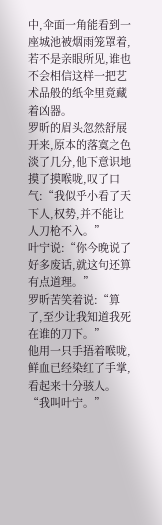中,伞面一角能看到一座城池被烟雨笼罩着,若不是亲眼所见,谁也不会相信这样一把艺术品般的纸伞里竟藏着凶器。
罗昕的眉头忽然舒展开来,原本的落寞之色淡了几分,他下意识地摸了摸喉咙,叹了口气:“我似乎小看了天下人,权势,并不能让人刀枪不入。”
叶宁说:“你今晚说了好多废话,就这句还算有点道理。”
罗昕苦笑着说:“算了,至少让我知道我死在谁的刀下。”
他用一只手捂着喉咙,鲜血已经染红了手掌,看起来十分骇人。
“我叫叶宁。”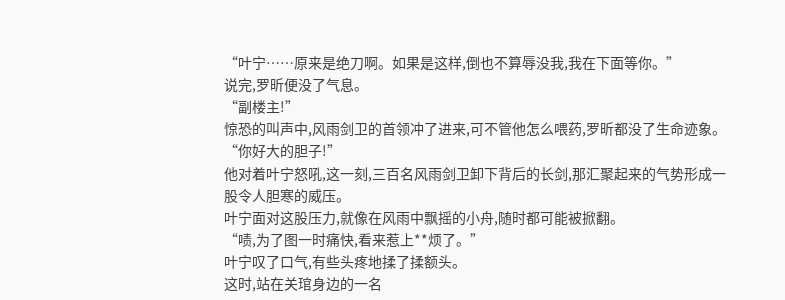“叶宁……原来是绝刀啊。如果是这样,倒也不算辱没我,我在下面等你。”
说完,罗昕便没了气息。
“副楼主!”
惊恐的叫声中,风雨剑卫的首领冲了进来,可不管他怎么喂药,罗昕都没了生命迹象。
“你好大的胆子!”
他对着叶宁怒吼,这一刻,三百名风雨剑卫卸下背后的长剑,那汇聚起来的气势形成一股令人胆寒的威压。
叶宁面对这股压力,就像在风雨中飘摇的小舟,随时都可能被掀翻。
“啧,为了图一时痛快,看来惹上**烦了。”
叶宁叹了口气,有些头疼地揉了揉额头。
这时,站在关琯身边的一名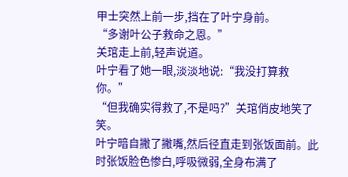甲士突然上前一步,挡在了叶宁身前。
“多谢叶公子救命之恩。”
关琯走上前,轻声说道。
叶宁看了她一眼,淡淡地说:“我没打算救你。”
“但我确实得救了,不是吗?”关琯俏皮地笑了笑。
叶宁暗自撇了撇嘴,然后径直走到张饭面前。此时张饭脸色惨白,呼吸微弱,全身布满了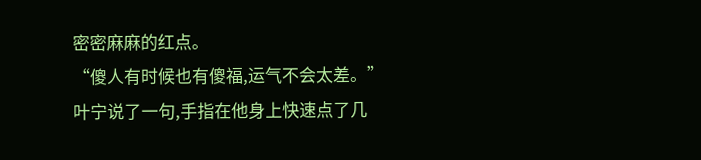密密麻麻的红点。
“傻人有时候也有傻福,运气不会太差。”
叶宁说了一句,手指在他身上快速点了几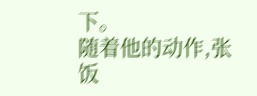下。
随着他的动作,张饭